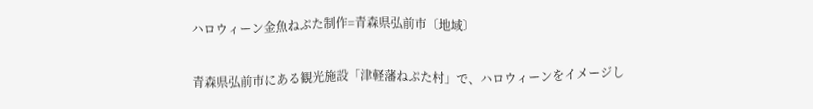ハロウィーン金魚ねぷた制作=青森県弘前市〔地域〕

青森県弘前市にある観光施設「津軽藩ねぷた村」で、ハロウィーンをイメージし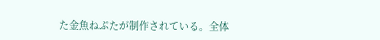た金魚ねぷたが制作されている。全体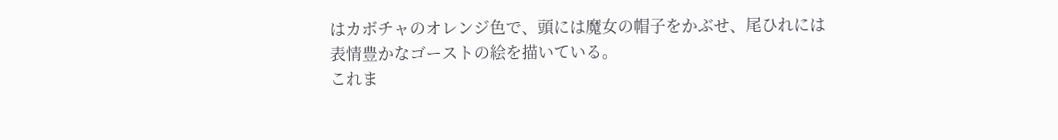はカボチャのオレンジ色で、頭には魔女の帽子をかぶせ、尾ひれには表情豊かなゴーストの絵を描いている。
これま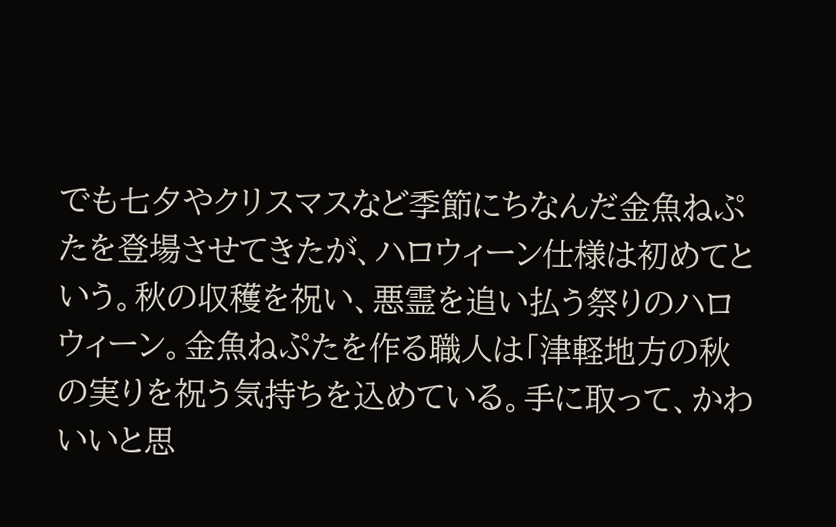でも七夕やクリスマスなど季節にちなんだ金魚ねぷたを登場させてきたが、ハロウィーン仕様は初めてという。秋の収穫を祝い、悪霊を追い払う祭りのハロウィーン。金魚ねぷたを作る職人は「津軽地方の秋の実りを祝う気持ちを込めている。手に取って、かわいいと思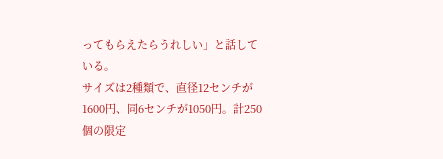ってもらえたらうれしい」と話している。
サイズは2種類で、直径12センチが1600円、同6センチが1050円。計250個の限定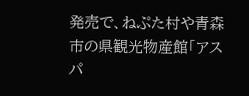発売で、ねぷた村や青森市の県観光物産館「アスパ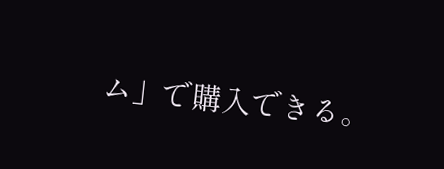ム」で購入できる。